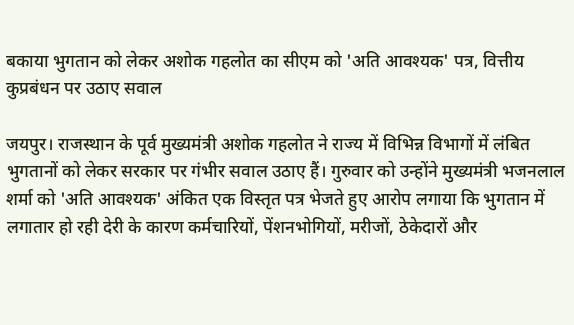बकाया भुगतान को लेकर अशोक गहलोत का सीएम को 'अति आवश्यक' पत्र, वित्तीय कुप्रबंधन पर उठाए सवाल

जयपुर। राजस्थान के पूर्व मुख्यमंत्री अशोक गहलोत ने राज्य में विभिन्न विभागों में लंबित भुगतानों को लेकर सरकार पर गंभीर सवाल उठाए हैं। गुरुवार को उन्होंने मुख्यमंत्री भजनलाल शर्मा को 'अति आवश्यक' अंकित एक विस्तृत पत्र भेजते हुए आरोप लगाया कि भुगतान में लगातार हो रही देरी के कारण कर्मचारियों, पेंशनभोगियों, मरीजों, ठेकेदारों और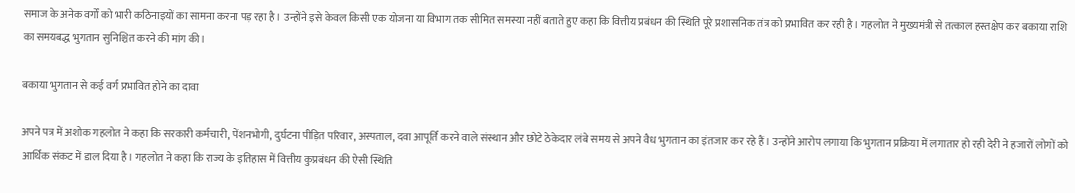समाज के अनेक वर्गों को भारी कठिनाइयों का सामना करना पड़ रहा है। उन्होंने इसे केवल किसी एक योजना या विभाग तक सीमित समस्या नहीं बताते हुए कहा कि वित्तीय प्रबंधन की स्थिति पूरे प्रशासनिक तंत्र को प्रभावित कर रही है। गहलोत ने मुख्यमंत्री से तत्काल हस्तक्षेप कर बकाया राशि का समयबद्ध भुगतान सुनिश्चित करने की मांग की।

बकाया भुगतान से कई वर्ग प्रभावित होने का दावा

अपने पत्र में अशोक गहलोत ने कहा कि सरकारी कर्मचारी, पेंशनभोगी, दुर्घटना पीड़ित परिवार, अस्पताल, दवा आपूर्ति करने वाले संस्थान और छोटे ठेकेदार लंबे समय से अपने वैध भुगतान का इंतजार कर रहे हैं। उन्होंने आरोप लगाया कि भुगतान प्रक्रिया में लगातार हो रही देरी ने हजारों लोगों को आर्थिक संकट में डाल दिया है। गहलोत ने कहा कि राज्य के इतिहास में वित्तीय कुप्रबंधन की ऐसी स्थिति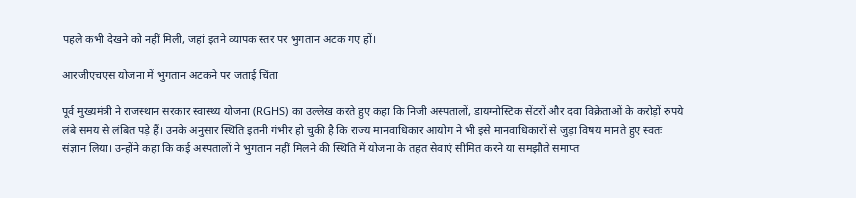पहले कभी देखने को नहीं मिली, जहां इतने व्यापक स्तर पर भुगतान अटक गए हों।

आरजीएचएस योजना में भुगतान अटकने पर जताई चिंता

पूर्व मुख्यमंत्री ने राजस्थान सरकार स्वास्थ्य योजना (RGHS) का उल्लेख करते हुए कहा कि निजी अस्पतालों, डायग्नोस्टिक सेंटरों और दवा विक्रेताओं के करोड़ों रुपये लंबे समय से लंबित पड़े हैं। उनके अनुसार स्थिति इतनी गंभीर हो चुकी है कि राज्य मानवाधिकार आयोग ने भी इसे मानवाधिकारों से जुड़ा विषय मानते हुए स्वतः संज्ञान लिया। उन्होंने कहा कि कई अस्पतालों ने भुगतान नहीं मिलने की स्थिति में योजना के तहत सेवाएं सीमित करने या समझौते समाप्त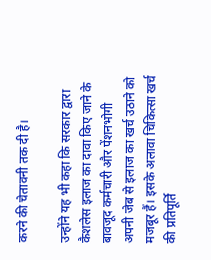करने की चेतावनी तक दी है।

उन्होंने यह भी कहा कि सरकार द्वारा कैशलेस इलाज का दावा किए जाने के बावजूद कर्मचारी और पेंशनभोगी अपनी जेब से इलाज का खर्च उठाने को मजबूर हैं। इसके अलावा चिकित्सा खर्च की प्रतिपूर्ति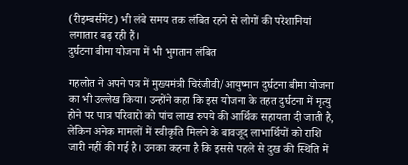(रीइम्बर्समेंट) भी लंबे समय तक लंबित रहने से लोगों की परेशानियां लगातार बढ़ रही हैं।
दुर्घटना बीमा योजना में भी भुगतान लंबित

गहलोत ने अपने पत्र में मुख्यमंत्री चिरंजीवी/आयुष्मान दुर्घटना बीमा योजना का भी उल्लेख किया। उन्होंने कहा कि इस योजना के तहत दुर्घटना में मृत्यु होने पर पात्र परिवारों को पांच लाख रुपये की आर्थिक सहायता दी जाती है, लेकिन अनेक मामलों में स्वीकृति मिलने के बावजूद लाभार्थियों को राशि जारी नहीं की गई है। उनका कहना है कि इससे पहले से दुख की स्थिति में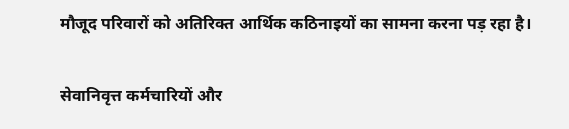मौजूद परिवारों को अतिरिक्त आर्थिक कठिनाइयों का सामना करना पड़ रहा है।

सेवानिवृत्त कर्मचारियों और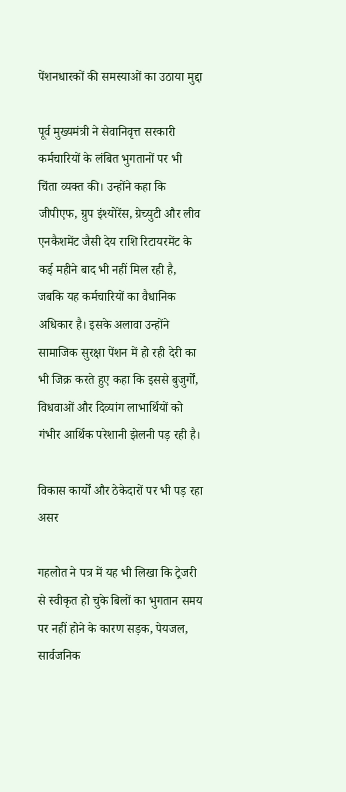पेंशनधारकों की समस्याओं का उठाया मुद्दा

पूर्व मुख्यमंत्री ने सेवानिवृत्त सरकारी कर्मचारियों के लंबित भुगतानों पर भी चिंता व्यक्त की। उन्होंने कहा कि जीपीएफ, ग्रुप इंश्योरेंस, ग्रेच्युटी और लीव एनकैशमेंट जैसी देय राशि रिटायरमेंट के कई महीने बाद भी नहीं मिल रही है, जबकि यह कर्मचारियों का वैधानिक अधिकार है। इसके अलावा उन्होंने सामाजिक सुरक्षा पेंशन में हो रही देरी का भी जिक्र करते हुए कहा कि इससे बुजुर्गों, विधवाओं और दिव्यांग लाभार्थियों को गंभीर आर्थिक परेशानी झेलनी पड़ रही है।

विकास कार्यों और ठेकेदारों पर भी पड़ रहा असर

गहलोत ने पत्र में यह भी लिखा कि ट्रेजरी से स्वीकृत हो चुके बिलों का भुगतान समय पर नहीं होने के कारण सड़क, पेयजल, सार्वजनिक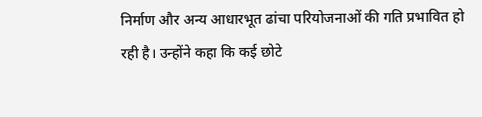निर्माण और अन्य आधारभूत ढांचा परियोजनाओं की गति प्रभावित हो रही है। उन्होंने कहा कि कई छोटे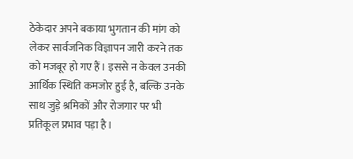ठेकेदार अपने बकाया भुगतान की मांग को लेकर सार्वजनिक विज्ञापन जारी करने तक को मजबूर हो गए हैं। इससे न केवल उनकी आर्थिक स्थिति कमजोर हुई है, बल्कि उनके साथ जुड़े श्रमिकों और रोजगार पर भी प्रतिकूल प्रभाव पड़ा है।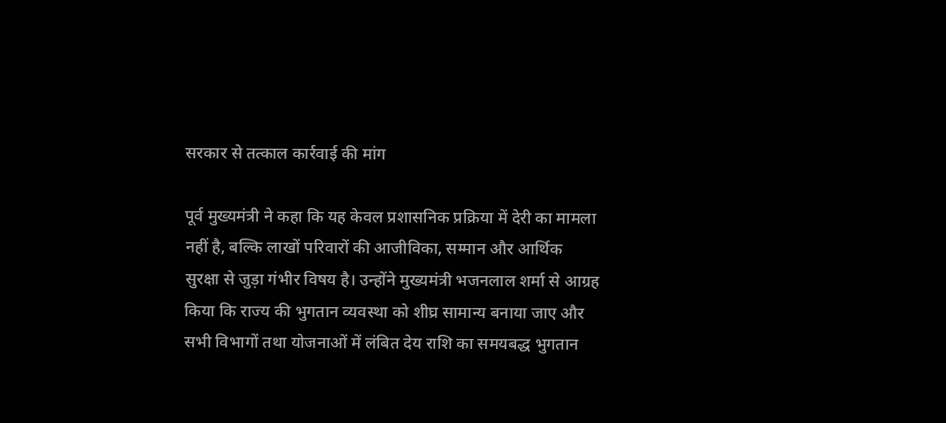सरकार से तत्काल कार्रवाई की मांग

पूर्व मुख्यमंत्री ने कहा कि यह केवल प्रशासनिक प्रक्रिया में देरी का मामला नहीं है, बल्कि लाखों परिवारों की आजीविका, सम्मान और आर्थिक सुरक्षा से जुड़ा गंभीर विषय है। उन्होंने मुख्यमंत्री भजनलाल शर्मा से आग्रह किया कि राज्य की भुगतान व्यवस्था को शीघ्र सामान्य बनाया जाए और सभी विभागों तथा योजनाओं में लंबित देय राशि का समयबद्ध भुगतान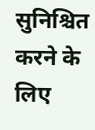सुनिश्चित करने के लिए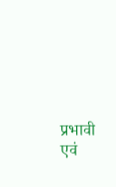प्रभावी एवं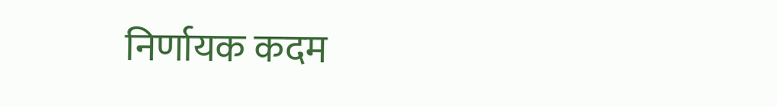निर्णायक कदम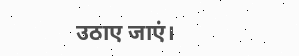उठाए जाएं।